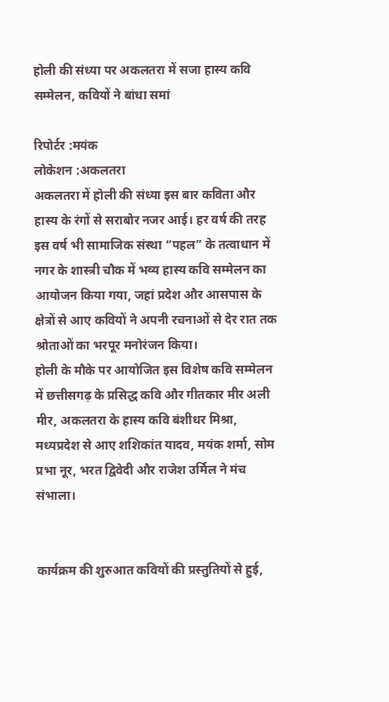होली की संध्या पर अकलतरा में सजा हास्य कवि सम्मेलन, कवियों ने बांधा समां

रिपोर्टर :मयंक
लोकेशन :अकलतरा
अकलतरा में होली की संध्या इस बार कविता और हास्य के रंगों से सराबोर नजर आई। हर वर्ष की तरह इस वर्ष भी सामाजिक संस्था “पहल” के तत्वाधान में नगर के शास्त्री चौक में भव्य हास्य कवि सम्मेलन का आयोजन किया गया, जहां प्रदेश और आसपास के क्षेत्रों से आए कवियों ने अपनी रचनाओं से देर रात तक श्रोताओं का भरपूर मनोरंजन किया।
होली के मौके पर आयोजित इस विशेष कवि सम्मेलन में छत्तीसगढ़ के प्रसिद्ध कवि और गीतकार मीर अली मीर, अकलतरा के हास्य कवि बंशीधर मिश्रा, मध्यप्रदेश से आए शशिकांत यादव, मयंक शर्मा, सोम प्रभा नूर, भरत द्विवेदी और राजेश उर्मिल ने मंच संभाला।


कार्यक्रम की शुरुआत कवियों की प्रस्तुतियों से हुई,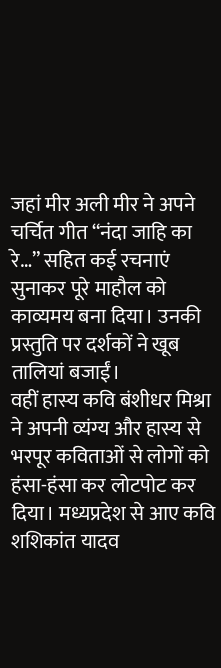जहां मीर अली मीर ने अपने चर्चित गीत “नंदा जाहि का रे…” सहित कई रचनाएं सुनाकर पूरे माहौल को काव्यमय बना दिया। उनकी प्रस्तुति पर दर्शकों ने खूब तालियां बजाईं।
वहीं हास्य कवि बंशीधर मिश्रा ने अपनी व्यंग्य और हास्य से भरपूर कविताओं से लोगों को हंसा-हंसा कर लोटपोट कर दिया। मध्यप्रदेश से आए कवि शशिकांत यादव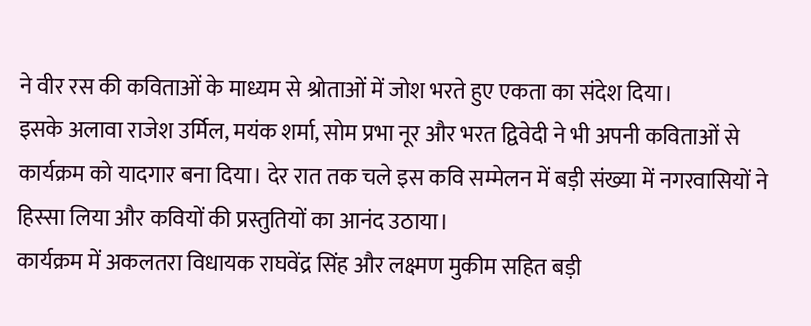ने वीर रस की कविताओं के माध्यम से श्रोताओं में जोश भरते हुए एकता का संदेश दिया।
इसके अलावा राजेश उर्मिल, मयंक शर्मा, सोम प्रभा नूर और भरत द्विवेदी ने भी अपनी कविताओं से कार्यक्रम को यादगार बना दिया। देर रात तक चले इस कवि सम्मेलन में बड़ी संख्या में नगरवासियों ने हिस्सा लिया और कवियों की प्रस्तुतियों का आनंद उठाया।
कार्यक्रम में अकलतरा विधायक राघवेंद्र सिंह और लक्ष्मण मुकीम सहित बड़ी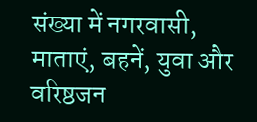संख्या में नगरवासी, माताएं, बहनें, युवा और वरिष्ठजन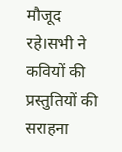मौजूद रहे।सभी ने कवियों की प्रस्तुतियों की सराहना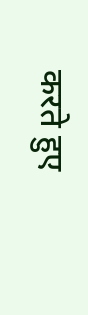करते हुए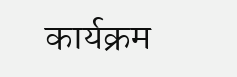कार्यक्रम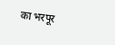का भरपूर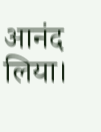आनंद लिया।